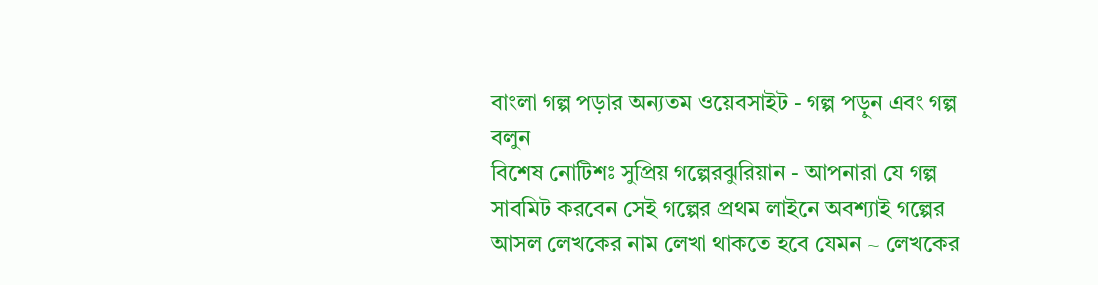বাংলা গল্প পড়ার অন্যতম ওয়েবসাইট - গল্প পড়ুন এবং গল্প বলুন
বিশেষ নোটিশঃ সুপ্রিয় গল্পেরঝুরিয়ান - আপনারা যে গল্প সাবমিট করবেন সেই গল্পের প্রথম লাইনে অবশ্যাই গল্পের আসল লেখকের নাম লেখা থাকতে হবে যেমন ~ লেখকের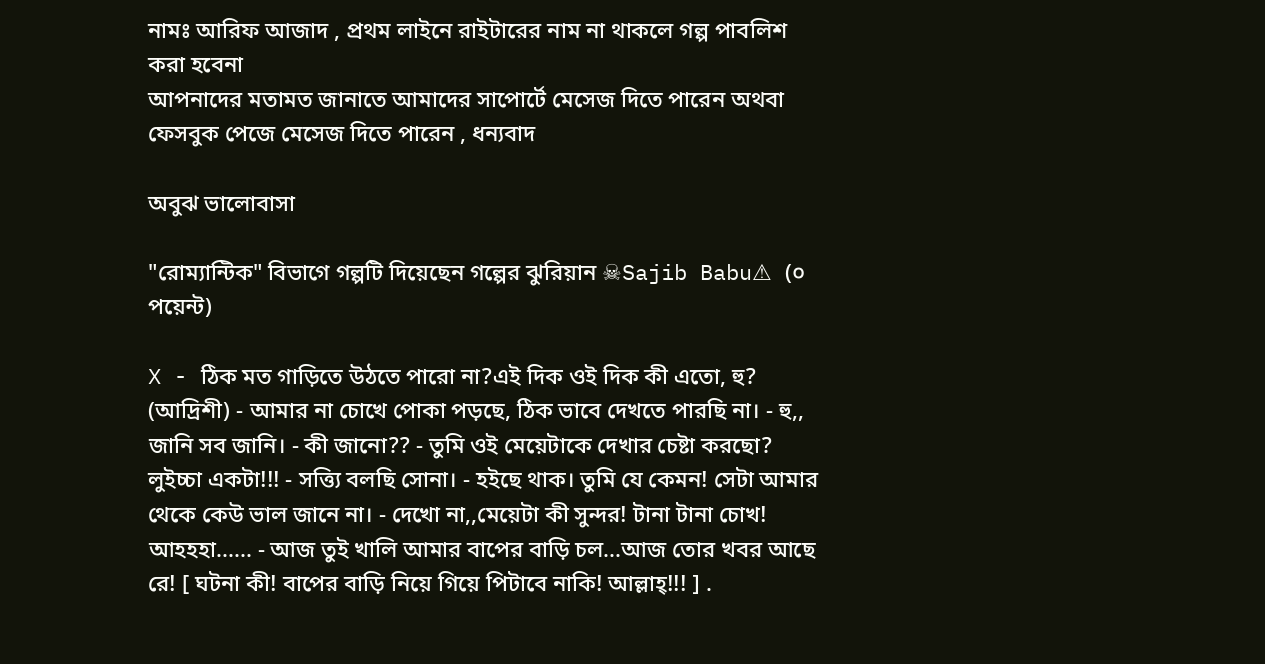নামঃ আরিফ আজাদ , প্রথম লাইনে রাইটারের নাম না থাকলে গল্প পাবলিশ করা হবেনা
আপনাদের মতামত জানাতে আমাদের সাপোর্টে মেসেজ দিতে পারেন অথবা ফেসবুক পেজে মেসেজ দিতে পারেন , ধন্যবাদ

অবুঝ ভালোবাসা

"রোম্যান্টিক" বিভাগে গল্পটি দিয়েছেন গল্পের ঝুরিয়ান ☠Sajib Babu⚠ (০ পয়েন্ট)

X - ঠিক মত গাড়িতে উঠতে পারো না?এই দিক ওই দিক কী এতো, হু? (আদ্রিশী) - আমার না চোখে পোকা পড়ছে, ঠিক ভাবে দেখতে পারছি না। - হু,, জানি সব জানি। - কী জানো?? - তুমি ওই মেয়েটাকে দেখার চেষ্টা করছো? লুইচ্চা একটা!!! - সত্ত্যি বলছি সোনা। - হইছে থাক। তুমি যে কেমন! সেটা আমার থেকে কেউ ভাল জানে না। - দেখো না,,মেয়েটা কী সুন্দর! টানা টানা চোখ! আহহহা...... - আজ তুই খালি আমার বাপের বাড়ি চল...আজ তোর খবর আছে রে! [ ঘটনা কী! বাপের বাড়ি নিয়ে গিয়ে পিটাবে নাকি! আল্লাহ্!!! ] .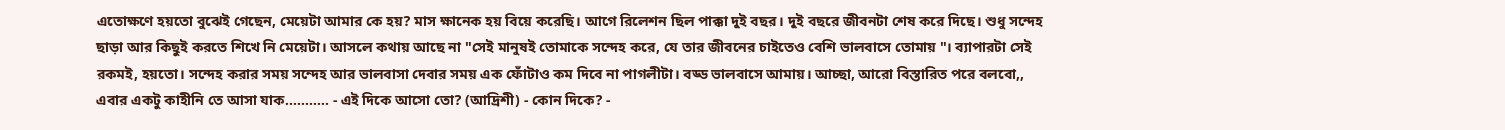এতোক্ষণে হয়তো বুঝেই গেছেন, মেয়েটা আমার কে হয়? মাস ক্ষানেক হয় বিয়ে করেছি। আগে রিলেশন ছিল পাক্কা দুই বছর। দুই বছরে জীবনটা শেষ করে দিছে। শুধু সন্দেহ ছাড়া আর কিছুই করতে শিখে নি মেয়েটা। আসলে কথায় আছে না "সেই মানুষই তোমাকে সন্দেহ করে, যে তার জীবনের চাইতেও বেশি ভালবাসে তোমায় "। ব্যাপারটা সেই রকমই, হয়তো। সন্দেহ করার সময় সন্দেহ আর ভালবাসা দেবার সময় এক ফোঁটাও কম দিবে না পাগলীটা। বড্ড ভালবাসে আমায়। আচ্ছা, আরো বিস্তারিত পরে বলবো,, এবার একটু কাহীনি তে আসা যাক........... - এই দিকে আসো তো? (আদ্রিশী) - কোন দিকে? -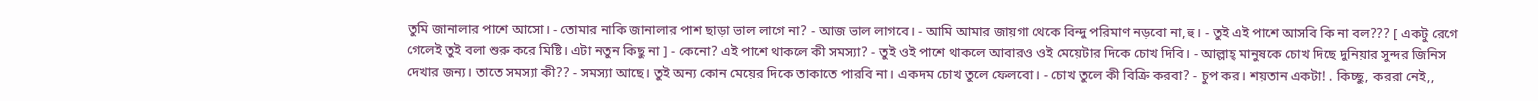তুমি জানালার পাশে আসো। - তোমার নাকি জানালার পাশ ছাড়া ভাল লাগে না? - আজ ভাল লাগবে। - আমি আমার জায়গা থেকে বিন্দু পরিমাণ নড়বো না,হু। - তুই এই পাশে আসবি কি না বল??? [ একটু রেগে গেলেই তুই বলা শুরু করে মিষ্টি। এটা নতুন কিছু না ] - কেনো? এই পাশে থাকলে কী সমস্যা? - তুই ওই পাশে থাকলে আবারও ওই মেয়েটার দিকে চোখ দিবি। - আল্লাহ্ মানুষকে চোখ দিছে দুনিয়ার সুন্দর জিনিস দেখার জন্য। তাতে সমস্যা কী?? - সমস্যা আছে। তুই অন্য কোন মেয়ের দিকে তাকাতে পারবি না। একদম চোখ তুলে ফেলবো। - চোখ তুলে কী বিক্রি করবা? - চুপ কর। শয়তান একটা! . কিচ্ছু, কররা নেই,,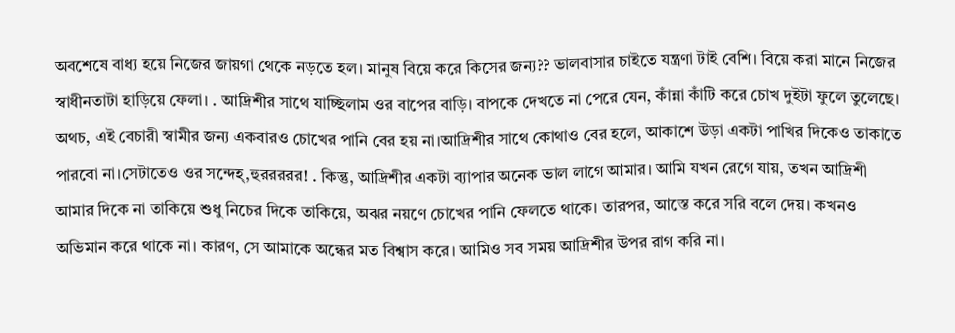অবশেষে বাধ্য হয়ে নিজের জায়গা থেকে নড়তে হল। মানুষ বিয়ে করে কিসের জন্য?? ভালবাসার চাইতে যন্ত্রণা টাই বেশি। বিয়ে করা মানে নিজের স্বাধীনতাটা হাড়িয়ে ফেলা। . আদ্রিশীর সাথে যাচ্ছিলাম ওর বাপের বাড়ি। বাপকে দেখতে না পেরে যেন, কাঁন্না কাঁটি করে চোখ দুইটা ফুলে তুলেছে। অথচ, এই বেচারী স্বামীর জন্য একবারও চোখের পানি বের হয় না।আদ্রিশীর সাথে কোথাও বের হলে, আকাশে উড়া একটা পাখির দিকেও তাকাতে পারবো না।সেটাতেও ওর সন্দেহ্,হুররররর! . কিন্তু, আদ্রিশীর একটা ব্যাপার অনেক ভাল লাগে আমার। আমি যখন রেগে যায়, তখন আদ্রিশী আমার দিকে না তাকিয়ে শুধু নিচের দিকে তাকিয়ে, অঝর নয়ণে চোখের পানি ফেলতে থাকে। তারপর, আস্তে করে সরি বলে দেয়। কখনও অভিমান করে থাকে না। কারণ, সে আমাকে অন্ধের মত বিশ্বাস করে। আমিও সব সময় আদ্রিশীর উপর রাগ করি না।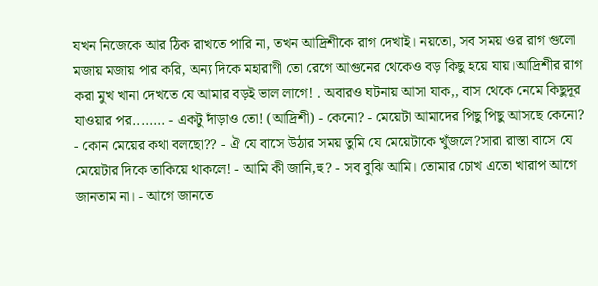যখন নিজেকে আর ঠিক রাখতে পারি না, তখন আদ্রিশীকে রাগ দেখাই। নয়তো, সব সময় ওর রাগ গুলো মজায় মজায় পার করি, অন্য দিকে মহারাণী তো রেগে আগুনের থেকেও বড় কিছু হয়ে যায়।আদ্রিশীর রাগ করা মুখ খানা দেখতে যে আমার বড়ই ভাল লাগে! . অবারও ঘটনায় আসা যাক,, বাস থেকে নেমে কিছুদূর যাওয়ার পর........ - একটু দাঁড়াও তো! (আদ্রিশী) - কেনো? - মেয়েটা আমাদের পিছু পিছু আসছে কেনো? - কোন মেয়ের কথা বলছো?? - ঐ যে বাসে উঠার সময় তুমি যে মেয়েটাকে খুঁজলে?সারা রাস্তা বাসে যে মেয়েটার দিকে তাকিয়ে থাকলে! - আমি কী জানি,হু? - সব বুঝি আমি। তোমার চোখ এতো খারাপ আগে জানতাম না। - আগে জানতে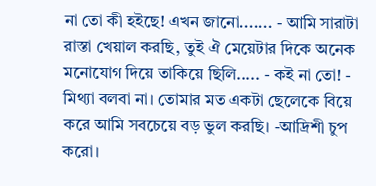না তো কী হইছে! এখন জানো....... - আমি সারাটা রাস্তা খেয়াল করছি, তুই ঐ মেয়েটার দিকে অনেক মনোযোগ দিয়ে তাকিয়ে ছিলি..... - কই না তো! - মিথ্যা বলবা না। তোমার মত একটা ছেলেকে বিয়ে করে আমি সবচেয়ে বড় ভুল করছি। -আদ্রিশী চুপ করো।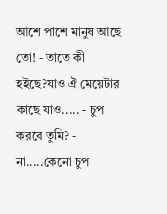আশে পাশে মানুষ আছে তো! - তাতে কী হইছে?যাও ঐ মেয়েটার কাছে যাও..... - চুপ করবে তুমি? - না.....কেনো চুপ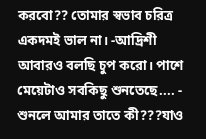করবো?? তোমার স্বভাব চরিত্র একদমই ভাল না। -আদ্রিশী আবারও বলছি চুপ করো। পাশে মেয়েটাও সবকিছু শুনতেছে.... - শুনলে আমার তাতে কী???যাও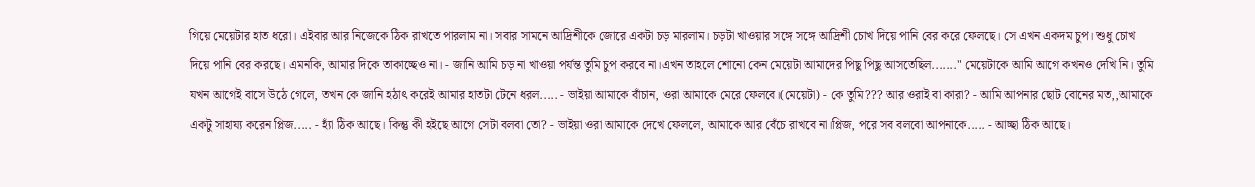গিয়ে মেয়েটার হাত ধরো। এইবার আর নিজেকে ঠিক রাখতে পারলাম না। সবার সামনে আদ্রিশীকে জোরে একটা চড় মারলাম। চড়টা খাওয়ার সঙ্গে সঙ্গে আদ্রিশী চোখ দিয়ে পানি বের করে ফেলছে। সে এখন একদম চুপ। শুধু চোখ দিয়ে পানি বের করছে। এমনকি, আমার দিকে তাকাচ্ছেও না। - জানি আমি চড় না খাওয়া পর্যন্ত তুমি চুপ করবে না।এখন তাহলে শোনো কেন মেয়েটা আমাদের পিছু পিছু আসতেছিল......." মেয়েটাকে আমি আগে কখনও দেখি নি। তুমি যখন আগেই বাসে উঠে গেলে, তখন কে জানি হঠাৎ করেই আমার হাতটা টেনে ধরল..... - ভাইয়া আমাকে বাঁচান, ওরা আমাকে মেরে ফেলবে।(মেয়েটা) - কে তুমি??? আর ওরাই বা কারা? - আমি আপনার ছোট বোনের মত,,আমাকে একটু সাহায্য করেন প্লিজ..... - হ্যাঁ ঠিক আছে। কিন্তু কী হইছে আগে সেটা বলবা তো? - ভাইয়া ওরা আমাকে দেখে ফেললে, আমাকে আর বেঁচে রাখবে না।প্লিজ, পরে সব বলবো আপনাকে..... - আচ্ছা ঠিক আছে।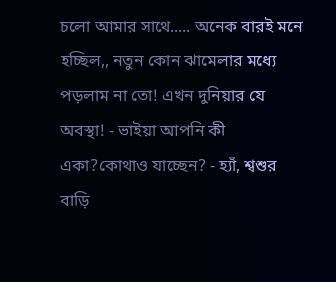চলো আমার সাথে..... অনেক বারই মনে হচ্ছিল,, নতুন কোন ঝামেলার মধ্যে পড়লাম না তো! এখন দুনিয়ার যে অবস্থা! - ভাইয়া আপনি কী একা?কোথাও যাচ্ছেন? - হ্যাঁ, শ্বশুর বাড়ি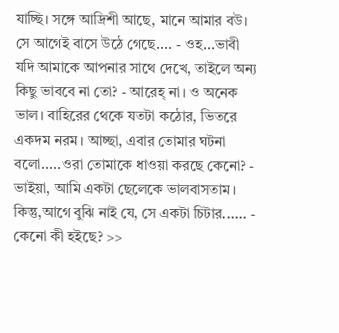যাচ্ছি। সঙ্গে আদ্রিশী আছে, মানে আমার বউ। সে আগেই বাসে উঠে গেছে.... - ওহ...ভাবী যদি আমাকে আপনার সাথে দেখে, তাইলে অন্য কিছু ভাববে না তো? - আরেহ্ না। ও অনেক ভাল। বাহিরের থেকে যতটা কঠোর, ভিতরে একদম নরম। আচ্ছা, এবার তোমার ঘটনা বলো.....ওরা তোমাকে ধাওয়া করছে কেনো? - ভাইয়া, আমি একটা ছেলেকে ভালবাসতাম। কিন্তু,আগে বুঝি নাই যে, সে একটা চিটার...... - কেনো কী হইছে? >>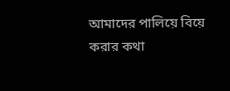আমাদের পালিয়ে বিয়ে করার কথা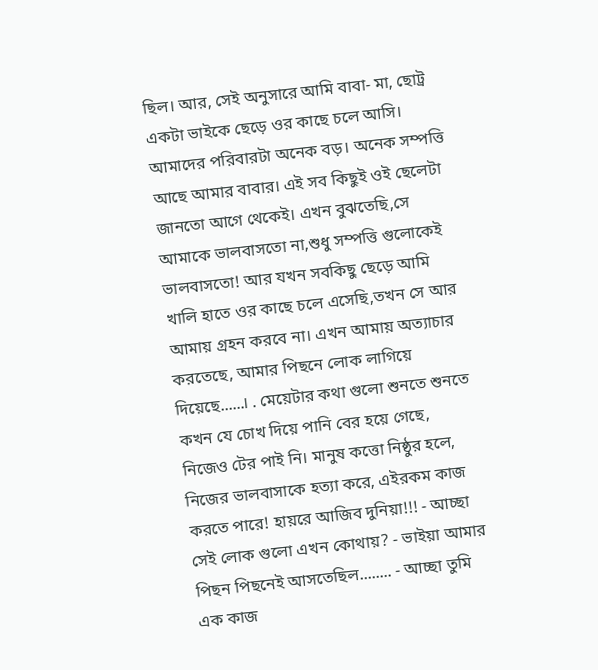ছিল। আর, সেই অনুসারে আমি বাবা- মা, ছোট্র একটা ভাইকে ছেড়ে ওর কাছে চলে আসি। আমাদের পরিবারটা অনেক বড়। অনেক সম্পত্তি আছে আমার বাবার। এই সব কিছুই ওই ছেলেটা জানতো আগে থেকেই। এখন বুঝতেছি,সে আমাকে ভালবাসতো না,শুধু সম্পত্তি গুলোকেই ভালবাসতো! আর যখন সবকিছু ছেড়ে আমি খালি হাতে ওর কাছে চলে এসেছি,তখন সে আর আমায় গ্রহন করবে না। এখন আমায় অত্যাচার করতেছে, আমার পিছনে লোক লাগিয়ে দিয়েছে......। . মেয়েটার কথা গুলো শুনতে শুনতে কখন যে চোখ দিয়ে পানি বের হয়ে গেছে, নিজেও টের পাই নি। মানুষ কত্তো নিষ্ঠুর হলে, নিজের ভালবাসাকে হত্যা করে, এইরকম কাজ করতে পারে! হায়রে আজিব দুনিয়া!!! - আচ্ছা সেই লোক গুলো এখন কোথায়? - ভাইয়া আমার পিছন পিছনেই আসতেছিল........ - আচ্ছা তুমি এক কাজ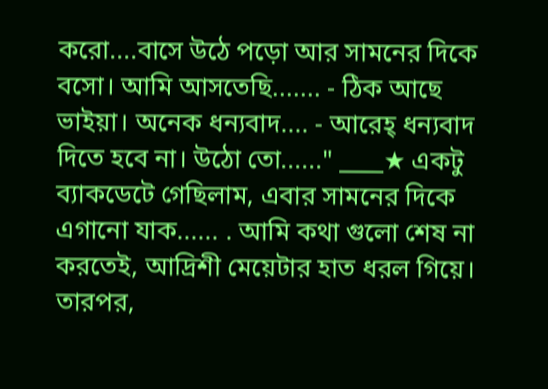করো....বাসে উঠে পড়ো আর সামনের দিকে বসো। আমি আসতেছি....... - ঠিক আছে ভাইয়া। অনেক ধন্যবাদ.... - আরেহ্ ধন্যবাদ দিতে হবে না। উঠো তো......" ____★ একটু ব্যাকডেটে গেছিলাম, এবার সামনের দিকে এগানো যাক...... . আমি কথা গুলো শেষ না করতেই, আদ্রিশী মেয়েটার হাত ধরল গিয়ে। তারপর,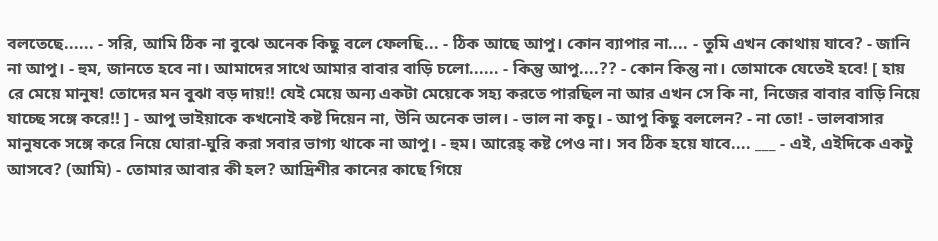বলতেছে...... - সরি, আমি ঠিক না বুঝে অনেক কিছু বলে ফেলছি... - ঠিক আছে আপু। কোন ব্যাপার না.... - তুমি এখন কোথায় যাবে? - জানি না আপু। - হুম, জানতে হবে না। আমাদের সাথে আমার বাবার বাড়ি চলো...... - কিন্তু আপু....?? - কোন কিন্তু না। তোমাকে যেতেই হবে! [ হায় রে মেয়ে মানুষ! তোদের মন বুঝা বড় দায়!! যেই মেয়ে অন্য একটা মেয়েকে সহ্য করতে পারছিল না আর এখন সে কি না, নিজের বাবার বাড়ি নিয়ে যাচ্ছে সঙ্গে করে!! ] - আপু ভাইয়াকে কখনোই কষ্ট দিয়েন না, উনি অনেক ভাল। - ভাল না কচু। - আপু কিছু বললেন? - না তো! - ভালবাসার মানুষকে সঙ্গে করে নিয়ে ঘোরা-ঘুরি করা সবার ভাগ্য থাকে না আপু। - হুম। আরেহ্ কষ্ট পেও না। সব ঠিক হয়ে যাবে.... ___ - এই, এইদিকে একটু আসবে? (আমি) - তোমার আবার কী হল? আদ্রিশীর কানের কাছে গিয়ে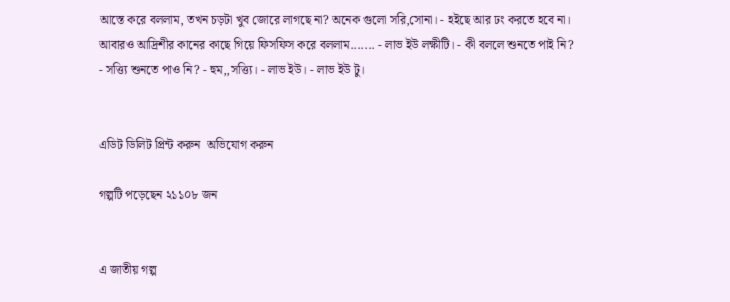আস্তে করে বললাম, তখন চড়টা খুব জোরে লাগছে না? অনেক গুলো সরি,সোনা। - হইছে আর ঢং করতে হবে না। আবারও আদ্রিশীর কানের কাছে গিয়ে ফিসফিস করে বললাম....... - লাভ ইউ লক্ষীটি। - কী বললে শুনতে পাই নি? - সত্ত্যি শুনতে পাও নি? - হুম,,সত্ত্যি। - লাভ ইউ। - লাভ ইউ টু।


এডিট ডিলিট প্রিন্ট করুন  অভিযোগ করুন

গল্পটি পড়েছেন ২১১০৮ জন


এ জাতীয় গল্প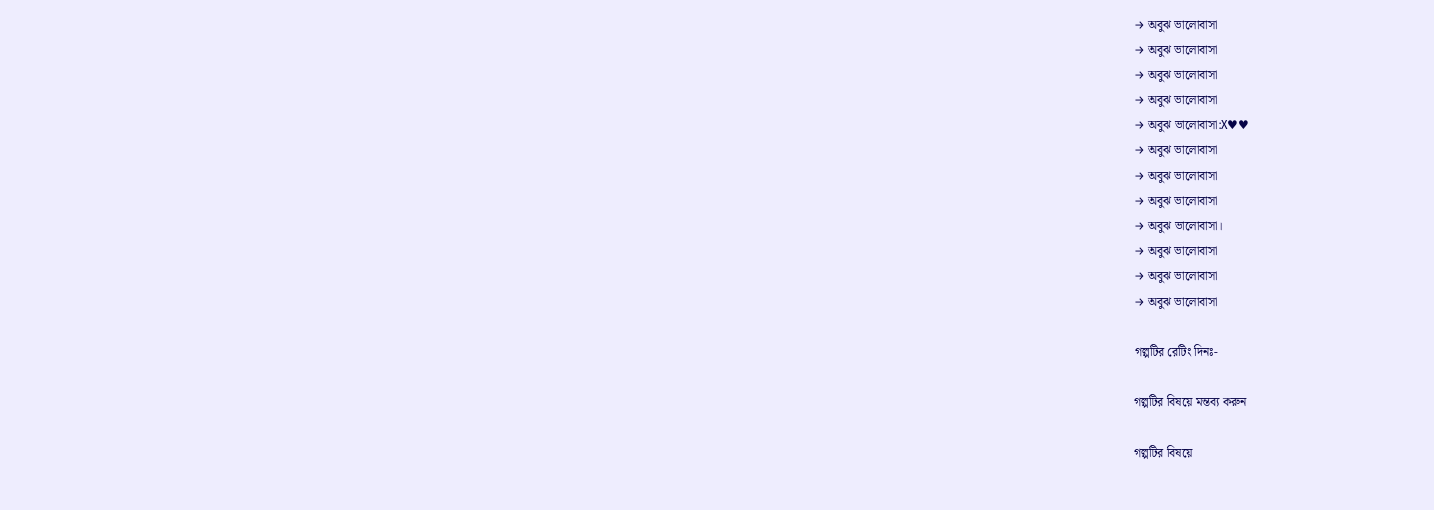→ অবুঝ ভালোবাসা
→ অবুঝ ভালোবাসা
→ অবুঝ ভালোবাসা
→ অবুঝ ভালোবাসা
→ অবুঝ ভালোবাসা:X♥♥
→ অবুঝ ভালোবাসা
→ অবুঝ ভালোবাসা
→ অবুঝ ভালোবাসা
→ অবুঝ ভালোবাসা।
→ অবুঝ ভালোবাসা
→ অবুঝ ভালোবাসা
→ অবুঝ ভালোবাসা

গল্পটির রেটিং দিনঃ-

গল্পটির বিষয়ে মন্তব্য করুন

গল্পটির বিষয়ে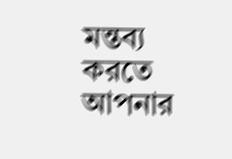মন্তব্য করতে আপনার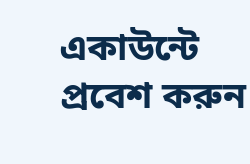একাউন্টে প্রবেশ করুন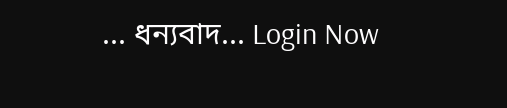... ধন্যবাদ... Login Now